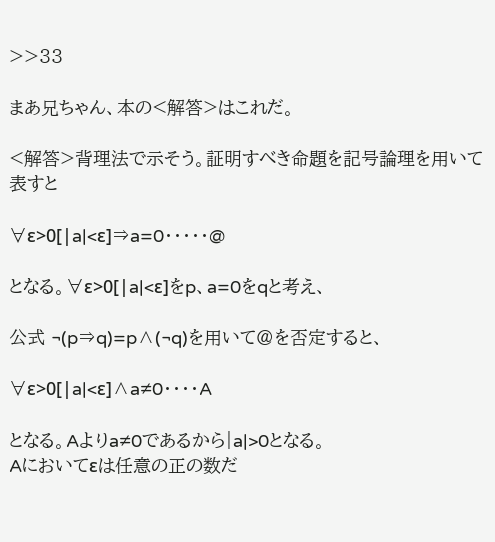>>33

まあ兄ちゃん、本の<解答>はこれだ。

<解答>背理法で示そう。証明すべき命題を記号論理を用いて表すと

∀ε>0[|a|<ε]⇒a=0・・・・・@

となる。∀ε>0[|a|<ε]をp、a=0をqと考え、

公式 ¬(p⇒q)=p∧(¬q)を用いて@を否定すると、

∀ε>0[|a|<ε]∧a≠0・・・・A

となる。Aよりa≠0であるから|a|>0となる。
Aにおいてεは任意の正の数だ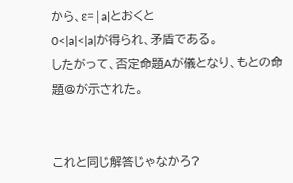から、ε=|a|とおくと
0<|a|<|a|が得られ、矛盾である。
したがって、否定命題Aが儀となり、もとの命題@が示された。


これと同じ解答じゃなかろ?